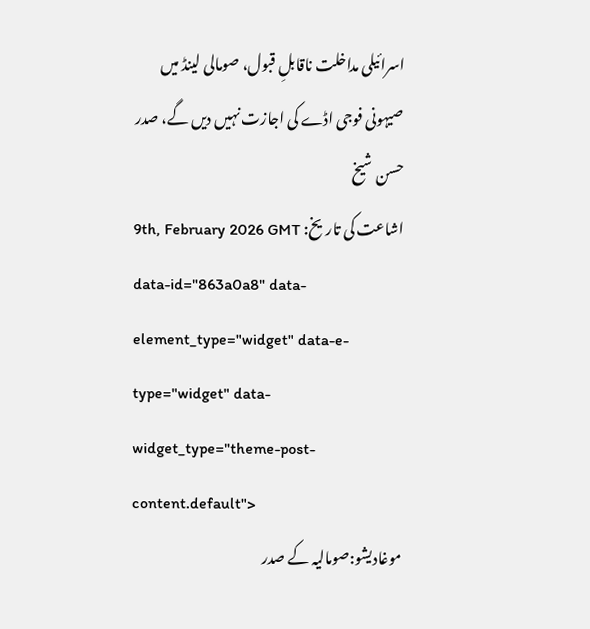اسرائیلی مداخلت ناقابلِ قبول، صومالی لینڈ میں صیہونی فوجی اڈے کی اجازت نہیں دیں گے، صدر حسن شیخ
اشاعت کی تاریخ: 9th, February 2026 GMT
data-id="863a0a8" data-element_type="widget" data-e-type="widget" data-widget_type="theme-post-content.default">
موغادیشو:صومالیہ کے صدر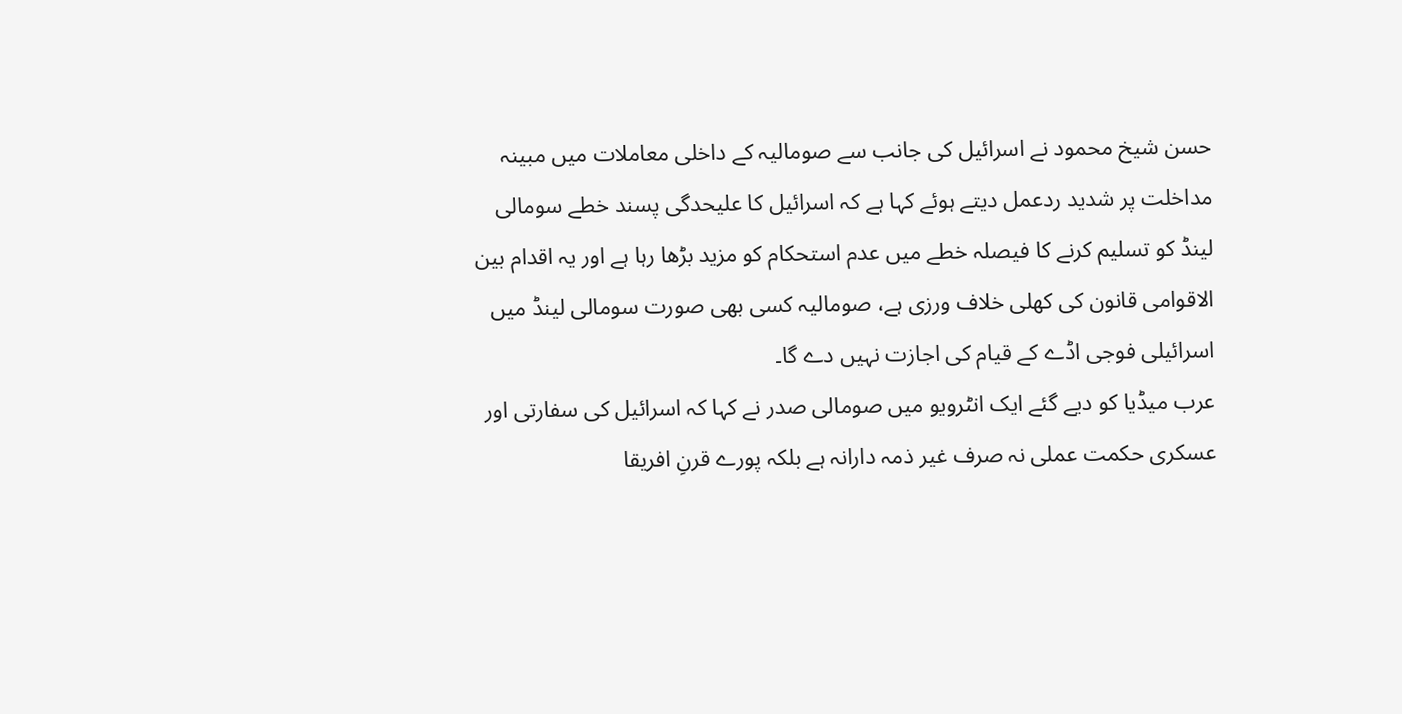حسن شیخ محمود نے اسرائیل کی جانب سے صومالیہ کے داخلی معاملات میں مبینہ مداخلت پر شدید ردعمل دیتے ہوئے کہا ہے کہ اسرائیل کا علیحدگی پسند خطے سومالی لینڈ کو تسلیم کرنے کا فیصلہ خطے میں عدم استحکام کو مزید بڑھا رہا ہے اور یہ اقدام بین الاقوامی قانون کی کھلی خلاف ورزی ہے، صومالیہ کسی بھی صورت سومالی لینڈ میں اسرائیلی فوجی اڈے کے قیام کی اجازت نہیں دے گا۔
عرب میڈیا کو دیے گئے ایک انٹرویو میں صومالی صدر نے کہا کہ اسرائیل کی سفارتی اور عسکری حکمت عملی نہ صرف غیر ذمہ دارانہ ہے بلکہ پورے قرنِ افریقا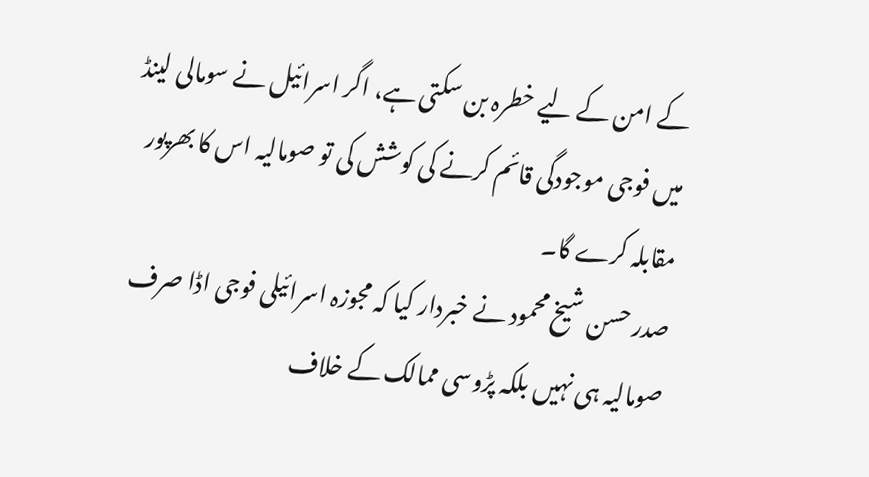کے امن کے لیے خطرہ بن سکتی ہے، اگر اسرائیل نے سومالی لینڈ میں فوجی موجودگی قائم کرنے کی کوشش کی تو صومالیہ اس کا بھرپور مقابلہ کرے گا۔
صدر حسن شیخ محمود نے خبردار کیا کہ مجوزہ اسرائیلی فوجی اڈا صرف صومالیہ ہی نہیں بلکہ پڑوسی ممالک کے خلاف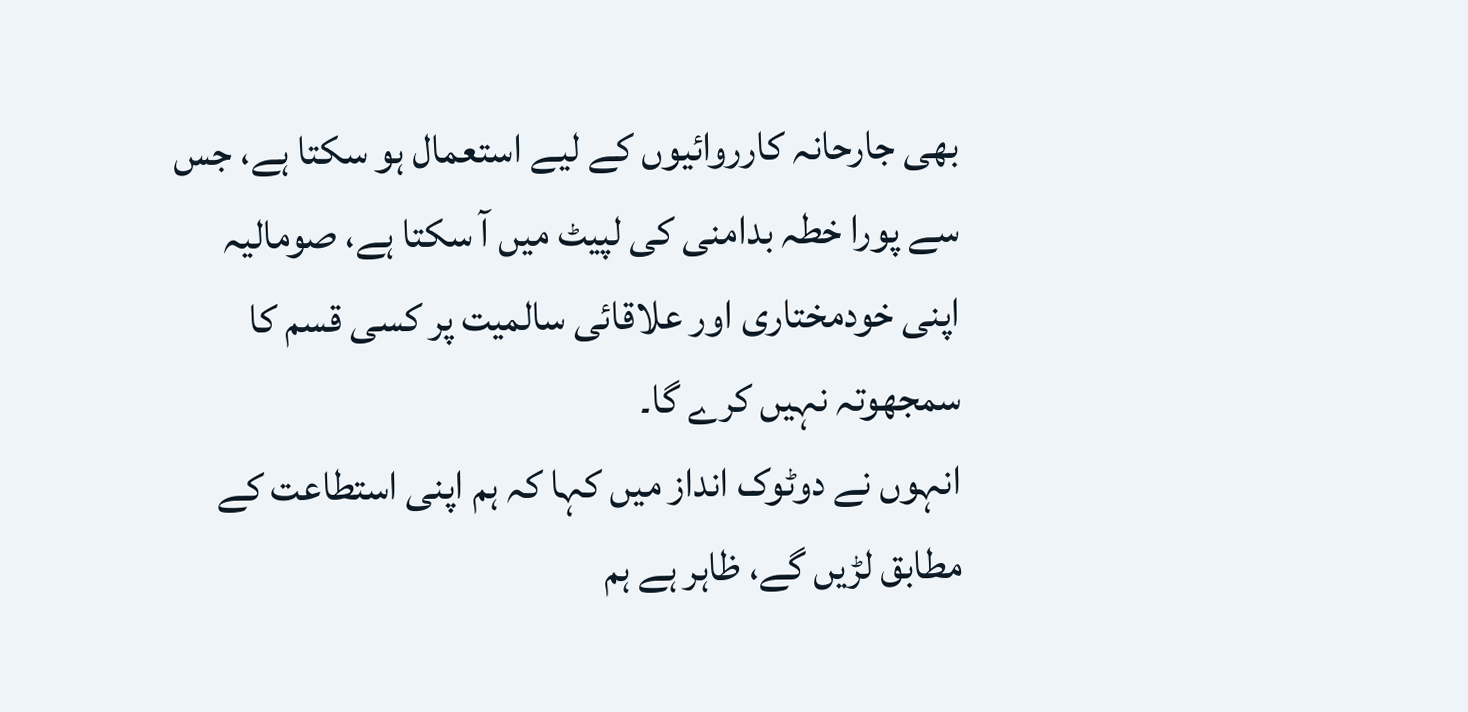بھی جارحانہ کارروائیوں کے لیے استعمال ہو سکتا ہے، جس سے پورا خطہ بدامنی کی لپیٹ میں آ سکتا ہے، صومالیہ اپنی خودمختاری اور علاقائی سالمیت پر کسی قسم کا سمجھوتہ نہیں کرے گا۔
انہوں نے دوٹوک انداز میں کہا کہ ہم اپنی استطاعت کے مطابق لڑیں گے، ظاہر ہے ہم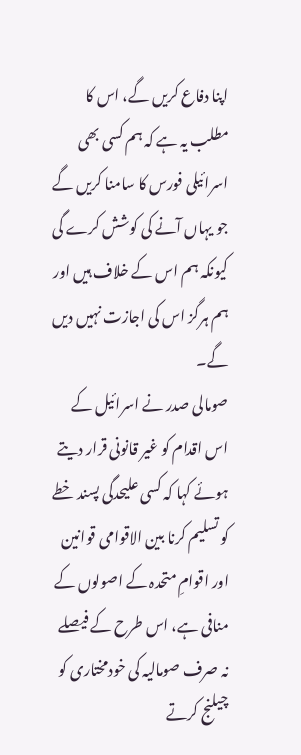اپنا دفاع کریں گے، اس کا مطلب یہ ہے کہ ہم کسی بھی اسرائیلی فورس کا سامنا کریں گے جو یہاں آنے کی کوشش کرے گی کیونکہ ہم اس کے خلاف ہیں اور ہم ہرگز اس کی اجازت نہیں دیں گے۔
صومالی صدر نے اسرائیل کے اس اقدام کو غیر قانونی قرار دیتے ہوئے کہا کہ کسی علیحدگی پسند خطے کو تسلیم کرنا بین الاقوامی قوانین اور اقوامِ متحدہ کے اصولوں کے منافی ہے، اس طرح کے فیصلے نہ صرف صومالیہ کی خودمختاری کو چیلنج کرتے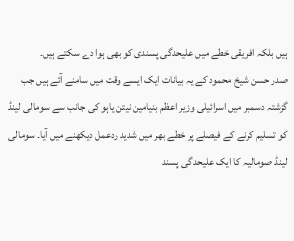ہیں بلکہ افریقی خطے میں علیحدگی پسندی کو بھی ہوا دے سکتے ہیں۔
صدر حسن شیخ محمود کے یہ بیانات ایک ایسے وقت میں سامنے آئے ہیں جب گزشتہ دسمبر میں اسرائیلی وزیر اعظم بنیامین نیتن یاہو کی جانب سے سومالی لینڈ کو تسلیم کرنے کے فیصلے پر خطے بھر میں شدید ردعمل دیکھنے میں آیا۔ سومالی لینڈ صومالیہ کا ایک علیحدگی پسند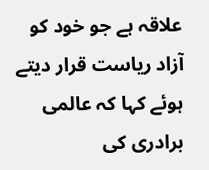علاقہ ہے جو خود کو آزاد ریاست قرار دیتے ہوئے کہا کہ عالمی برادری کی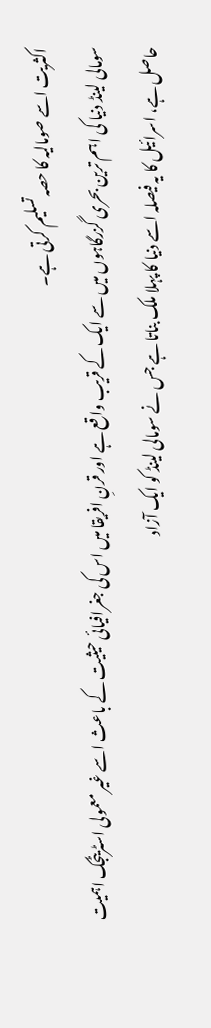اکثریت اسے صومالیہ کا حصہ تسلیم کرتی ہے۔
سومالی لینڈ دنیا کی اہم ترین بحری گزرگاہوں میں سے ایک کے قریب واقع ہے اور قرنِ افریقا میں اس کی جغرافیائی حیثیت کے باعث اسے غیر معمولی اسٹریٹجک اہمیت حاصل ہے، اسرائیل کا یہ فیصلہ اسے دنیا کا پہلا ملک بناتا ہے جس نے سومالی لینڈ کو ایک آزاد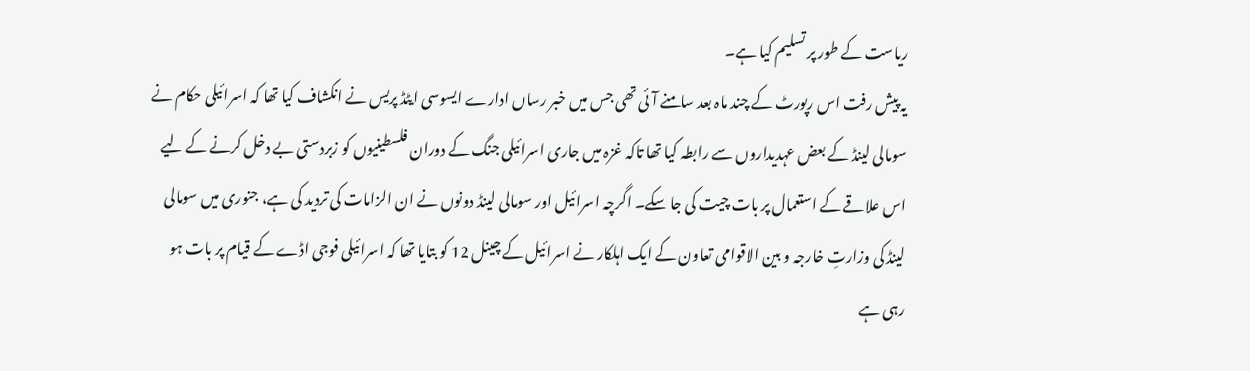ریاست کے طور پر تسلیم کیا ہے۔
یہ پیش رفت اس رپورٹ کے چند ماہ بعد سامنے آئی تھی جس میں خبر رساں ادارے ایسوسی ایٹڈ پریس نے انکشاف کیا تھا کہ اسرائیلی حکام نے سومالی لینڈ کے بعض عہدیداروں سے رابطہ کیا تھا تاکہ غزہ میں جاری اسرائیلی جنگ کے دوران فلسطینیوں کو زبردستی بے دخل کرنے کے لیے اس علاقے کے استعمال پر بات چیت کی جا سکے۔ اگرچہ اسرائیل اور سومالی لینڈ دونوں نے ان الزامات کی تردید کی ہے، جنوری میں سومالی لینڈ کی وزارتِ خارجہ و بین الاقوامی تعاون کے ایک اہلکار نے اسرائیل کے چینل 12 کو بتایا تھا کہ اسرائیلی فوجی اڈے کے قیام پر بات ہو رہی ہے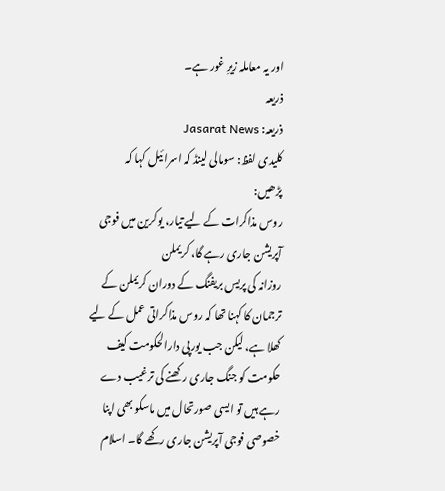اور یہ معاملہ زیرِ غور ہے۔
ذریعہ
ذریعہ: Jasarat News
کلیدی لفظ: سومالی لینڈ کہ اسرائیل کہا کہ
پڑھیں:
روس مذاکرات کے لیے تیار، یوکرین میں فوجی آپریشن جاری رہے گا، کریملن
روزانہ کی پریس بریفنگ کے دوران کریملن کے ترجمان کا کہنا تھا کہ روس مذاکراتی عمل کے لیے کھلا ہے، لیکن جب یورپی دارالحکومت کیف حکومت کو جنگ جاری رکھنے کی ترغیب دے رہے ہیں تو ایسی صورتحال میں ماسکو بھی اپنا خصوصی فوجی آپریشن جاری رکھے گا۔ اسلام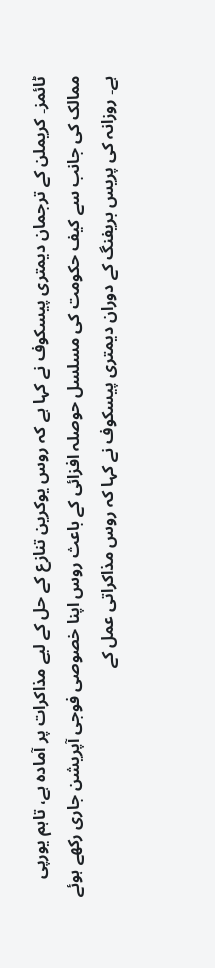ٹائمز۔ کریملن کے ترجمان دیمتری پیسکوف نے کہا ہے کہ روس یوکرین تنازع کے حل کے لیے مذاکرات پر آمادہ ہے، تاہم یورپی ممالک کی جانب سے کیف حکومت کی مسلسل حوصلہ افزائی کے باعث روس اپنا خصوصی فوجی آپریشن جاری رکھے ہوئے ہے۔ روزانہ کی پریس بریفنگ کے دوران دیمتری پیسکوف نے کہا کہ روس مذاکراتی عمل کے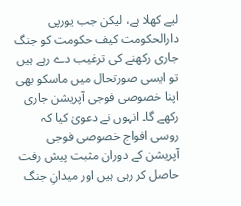لیے کھلا ہے، لیکن جب یورپی دارالحکومت کیف حکومت کو جنگ جاری رکھنے کی ترغیب دے رہے ہیں تو ایسی صورتحال میں ماسکو بھی اپنا خصوصی فوجی آپریشن جاری رکھے گا۔ انہوں نے دعویٰ کیا کہ روسی افواج خصوصی فوجی آپریشن کے دوران مثبت پیش رفت حاصل کر رہی ہیں اور میدانِ جنگ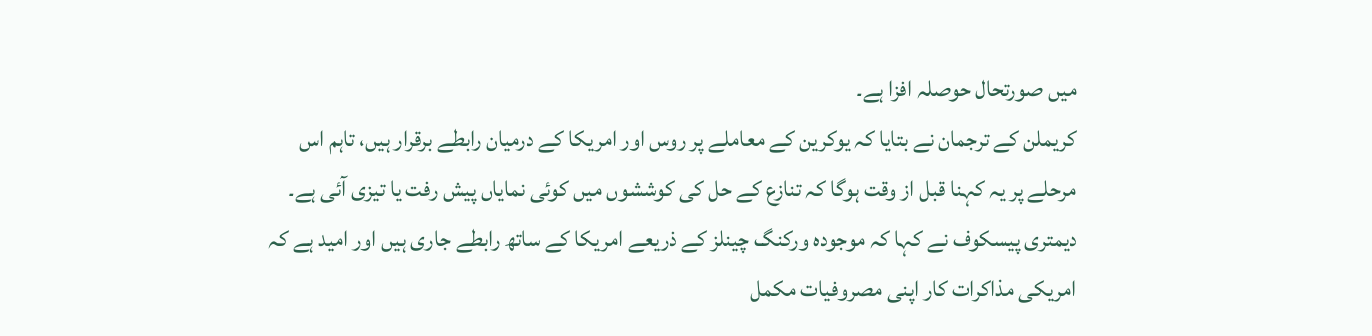میں صورتحال حوصلہ افزا ہے۔
کریملن کے ترجمان نے بتایا کہ یوکرین کے معاملے پر روس اور امریکا کے درمیان رابطے برقرار ہیں، تاہم اس مرحلے پر یہ کہنا قبل از وقت ہوگا کہ تنازع کے حل کی کوششوں میں کوئی نمایاں پیش رفت یا تیزی آئی ہے۔ دیمتری پیسکوف نے کہا کہ موجودہ ورکنگ چینلز کے ذریعے امریکا کے ساتھ رابطے جاری ہیں اور امید ہے کہ امریکی مذاکرات کار اپنی مصروفیات مکمل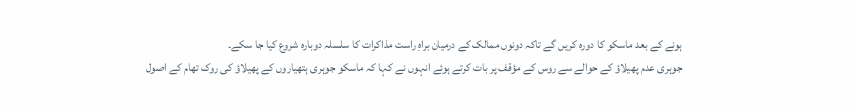ہونے کے بعد ماسکو کا دورہ کریں گے تاکہ دونوں ممالک کے درمیان براہِ راست مذاکرات کا سلسلہ دوبارہ شروع کیا جا سکے۔
جوہری عدم پھیلاؤ کے حوالے سے روس کے مؤقف پر بات کرتے ہوئے انہوں نے کہا کہ ماسکو جوہری ہتھیاروں کے پھیلاؤ کی روک تھام کے اصول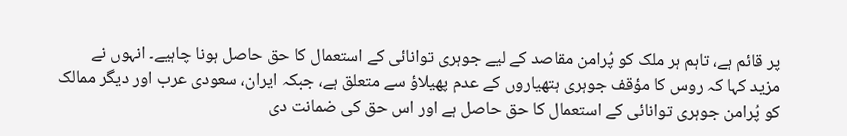پر قائم ہے، تاہم ہر ملک کو پُرامن مقاصد کے لیے جوہری توانائی کے استعمال کا حق حاصل ہونا چاہیے۔ انہوں نے مزید کہا کہ روس کا مؤقف جوہری ہتھیاروں کے عدم پھیلاؤ سے متعلق ہے، جبکہ ایران، سعودی عرب اور دیگر ممالک کو پُرامن جوہری توانائی کے استعمال کا حق حاصل ہے اور اس حق کی ضمانت دی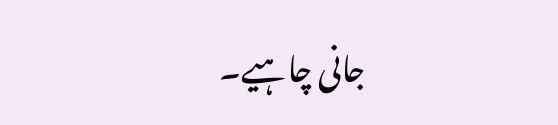جانی چاہیے۔